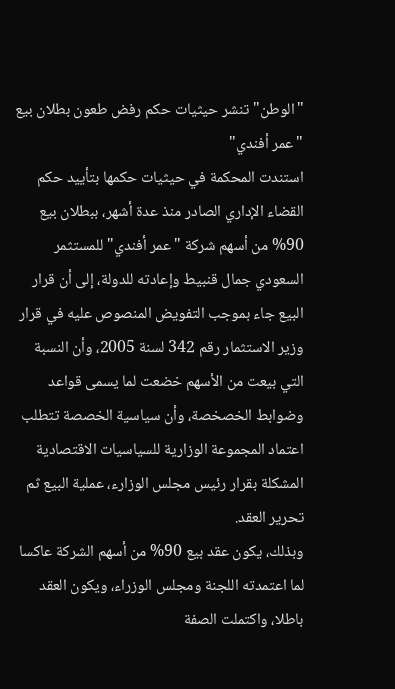"الوطن" تنشر حيثيات حكم رفض طعون بطلان بيع "عمر أفندي"
استندت المحكمة في حيثيات حكمها بتأييد حكم القضاء الإداري الصادر منذ عدة أشهر، ببطلان بيع 90% من أسهم شركة "عمر أفندي" للمستثمر السعودي جمال قنبيط وإعادته للدولة، إلى أن قرار البيع جاء بموجب التفويض المنصوص عليه في قرار وزير الاستثمار رقم 342 لسنة 2005، وأن النسبة التي بيعت من الأسهم خضعت لما يسمى قواعد وضوابط الخصخصة، وأن سياسية الخصصة تتطلب اعتماد المجموعة الوزارية للسياسيات الاقتصادية المشكلة بقرار رئيس مجلس الوزارء، عملية البيع ثم تحرير العقد.
وبذلك، يكون عقد بيع 90% من أسهم الشركة عاكسا لما اعتمدته اللجنة ومجلس الوزراء، ويكون العقد باطلا، واكتملت الصفة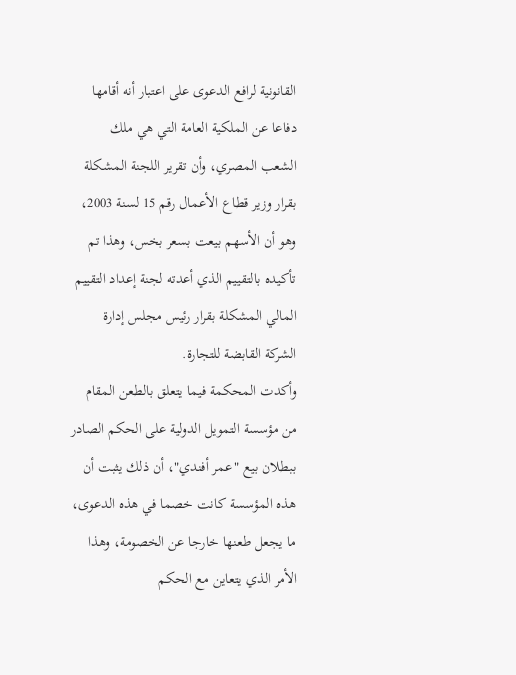القانونية لرافع الدعوى على اعتبار أنه أقامها دفاعا عن الملكية العامة التي هي ملك الشعب المصري، وأن تقرير اللجنة المشكلة بقرار وزير قطاع الأعمال رقم 15 لسنة 2003، وهو أن الأسهم بيعت بسعر بخس، وهذا تم تأكيده بالتقييم الذي أعدته لجنة إعداد التقييم المالي المشكلة بقرار رئيس مجلس إدارة الشركة القابضة للتجارة.
وأكدت المحكمة فيما يتعلق بالطعن المقام من مؤسسة التمويل الدولية على الحكم الصادر ببطلان بيع "عمر أفندي"، أن ذلك يثبت أن هذه المؤسسة كانت خصما في هذه الدعوى، ما يجعل طعنها خارجا عن الخصومة، وهذا الأمر الذي يتعاين مع الحكم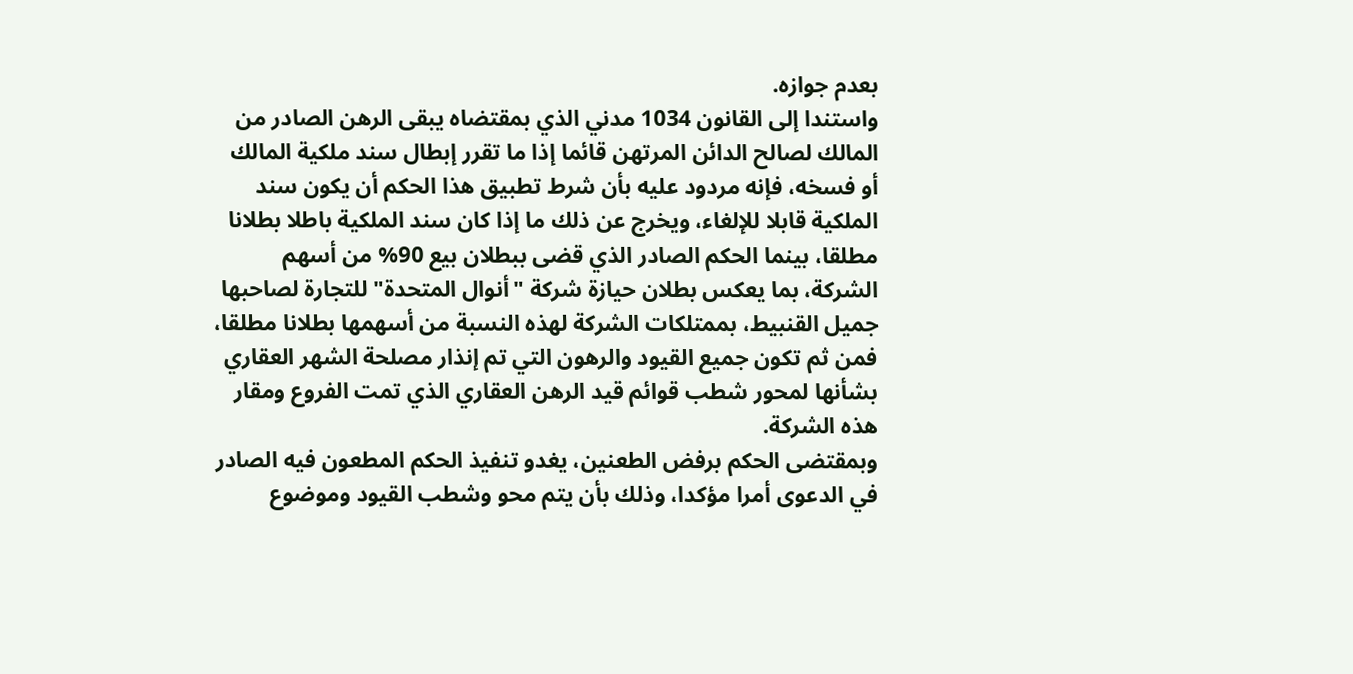بعدم جوازه.
واستندا إلى القانون 1034 مدني الذي بمقتضاه يبقى الرهن الصادر من المالك لصالح الدائن المرتهن قائما إذا ما تقرر إبطال سند ملكية المالك أو فسخه، فإنه مردود عليه بأن شرط تطبيق هذا الحكم أن يكون سند الملكية قابلا للإلغاء، ويخرج عن ذلك ما إذا كان سند الملكية باطلا بطلانا مطلقا، بينما الحكم الصادر الذي قضى ببطلان بيع 90% من أسهم الشركة، بما يعكس بطلان حيازة شركة "أنوال المتحدة" للتجارة لصاحبها جميل القنبيط، بممتلكات الشركة لهذه النسبة من أسهمها بطلانا مطلقا، فمن ثم تكون جميع القيود والرهون التي تم إنذار مصلحة الشهر العقاري بشأنها لمحور شطب قوائم قيد الرهن العقاري الذي تمت الفروع ومقار هذه الشركة.
وبمقتضى الحكم برفض الطعنين، يغدو تنفيذ الحكم المطعون فيه الصادر في الدعوى أمرا مؤكدا، وذلك بأن يتم محو وشطب القيود وموضوع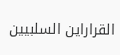القراراين السلبيين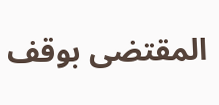المقتضى بوقف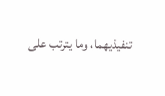تنفيذيهما، وما يترتب على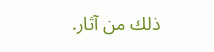ذلك من آثار.